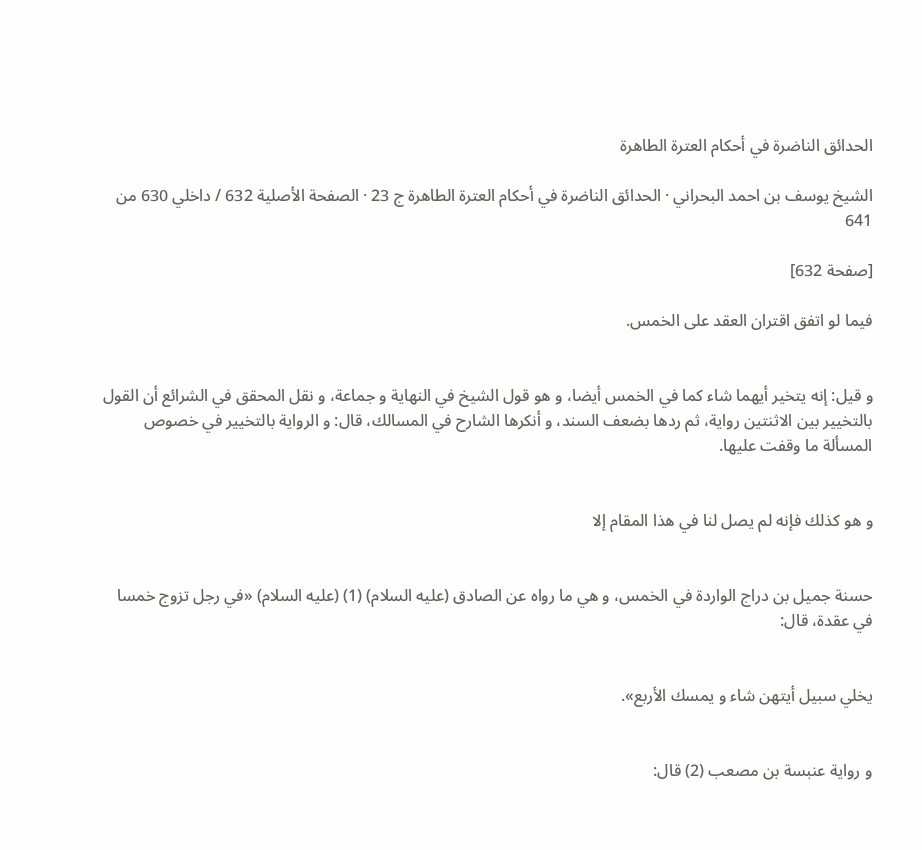الحدائق الناضرة في أحكام العترة الطاهرة

الشيخ يوسف بن احمد البحراني · الحدائق الناضرة في أحكام العترة الطاهرة ج 23 · الصفحة الأصلية 632 / داخلي 630 من 641

[صفحة 632]

فيما لو اتفق اقتران العقد على الخمس.


و قيل: إنه يتخير أيهما شاء كما في الخمس أيضا، و هو قول الشيخ في النهاية و جماعة، و نقل المحقق في الشرائع أن القول بالتخيير بين الاثنتين رواية، ثم ردها بضعف السند، و أنكرها الشارح في المسالك، قال: و الرواية بالتخيير في خصوص المسألة ما وقفت عليها.


و هو كذلك فإنه لم يصل لنا في هذا المقام إلا


حسنة جميل بن دراج الواردة في الخمس، و هي ما رواه عن الصادق (عليه السلام) (1) (عليه السلام) «في رجل تزوج خمسا في عقدة، قال:


يخلي سبيل أيتهن شاء و يمسك الأربع».


و رواية عنبسة بن مصعب (2) قال: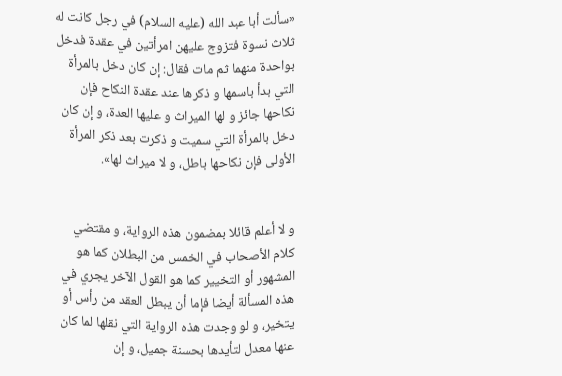«سألت أبا عبد الله (عليه السلام) في رجل كانت له ثلاث نسوة فتزوج عليهن امرأتين في عقدة فدخل بواحدة منهما ثم مات فقال: إن كان دخل بالمرأة التي بدأ باسمها و ذكرها عند عقدة النكاح فإن نكاحها جائز و لها الميراث و عليها العدة، و إن كان دخل بالمرأة التي سميت و ذكرت بعد ذكر المرأة الأولى فإن نكاحها باطل، و لا ميراث لها».


و لا أعلم قائلا بمضمون هذه الرواية، و مقتضي كلام الأصحاب في الخمس من البطلان كما هو المشهور أو التخيير كما هو القول الآخر يجري في هذه المسألة أيضا فإما أن يبطل العقد من رأس أو يتخير، و لو وجدت هذه الرواية التي نقلها لما كان عنها معدل لتأيدها بحسنة جميل، و إن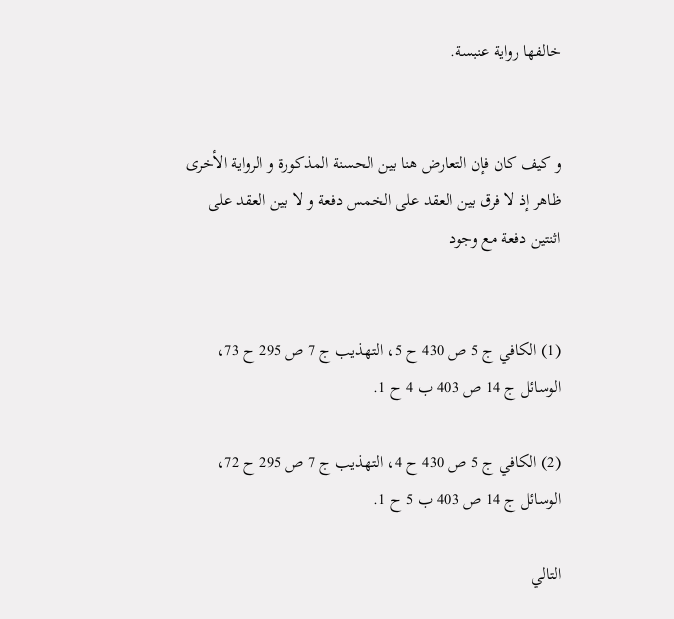خالفها رواية عنبسة.


و كيف كان فإن التعارض هنا بين الحسنة المذكورة و الرواية الأخرى ظاهر إذ لا فرق بين العقد على الخمس دفعة و لا بين العقد على اثنتين دفعة مع وجود


(1) الكافي ج 5 ص 430 ح 5، التهذيب ج 7 ص 295 ح 73، الوسائل ج 14 ص 403 ب 4 ح 1.

(2) الكافي ج 5 ص 430 ح 4، التهذيب ج 7 ص 295 ح 72، الوسائل ج 14 ص 403 ب 5 ح 1.

التالي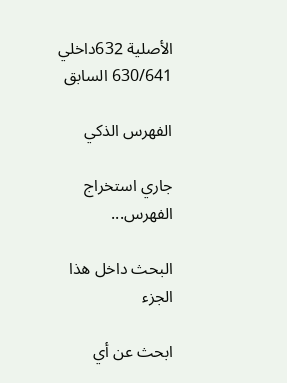الأصلية 632داخلي 630/641 السابق

الفهرس الذكي

جاري استخراج الفهرس...

البحث داخل هذا الجزء

ابحث عن أي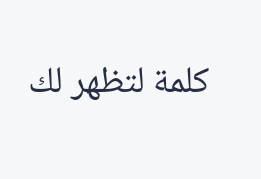كلمة لتظهر لك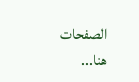الصفحات هنا...